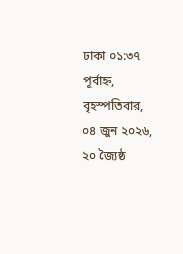ঢাকা ০১:৩৭ পূর্বাহ্ন, বৃহস্পতিবার, ০৪ জুন ২০২৬, ২০ জ্যৈষ্ঠ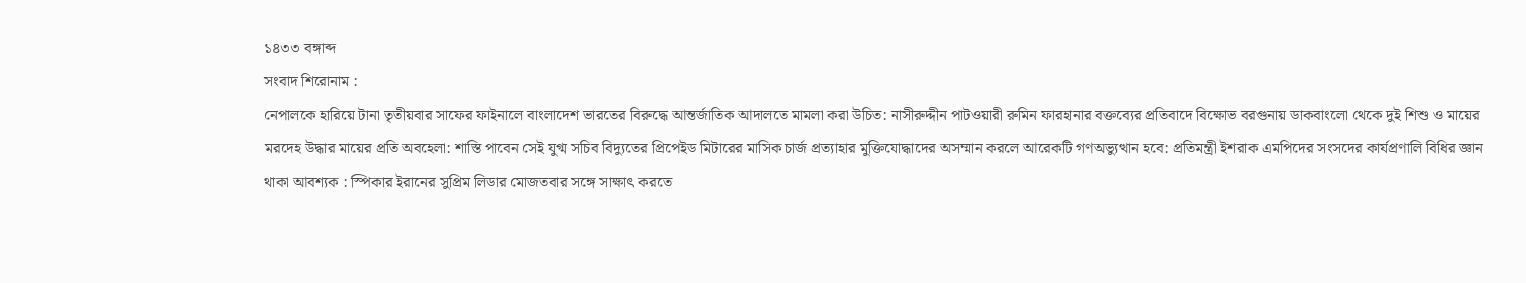১৪৩৩ বঙ্গাব্দ
সংবাদ শিরোনাম :
নেপালকে হারিয়ে টানা তৃতীয়বার সাফের ফাইনালে বাংলাদেশ ভারতের বিরুদ্ধে আন্তর্জাতিক আদালতে মামলা করা উচিত: নাসীরুদ্দীন পাটওয়ারী রুমিন ফারহানার বক্তব্যের প্রতিবাদে বিক্ষোভ বরগুনায় ডাকবাংলো থেকে দুই শিশু ও মায়ের মরদেহ উদ্ধার মায়ের প্রতি অবহেলা: শাস্তি পাবেন সেই যুগ্ম সচিব বিদ্যুতের প্রিপেইড মিটারের মাসিক চার্জ প্রত্যাহার মুক্তিযোদ্ধাদের অসম্মান করলে আরেকটি গণঅভ্যুত্থান হবে: প্রতিমন্ত্রী ইশরাক এমপিদের সংসদের কার্যপ্রণালি বিধির জ্ঞান থাকা আবশ্যক : স্পিকার ইরানের সুপ্রিম লিডার মোজতবার সঙ্গে সাক্ষাৎ করতে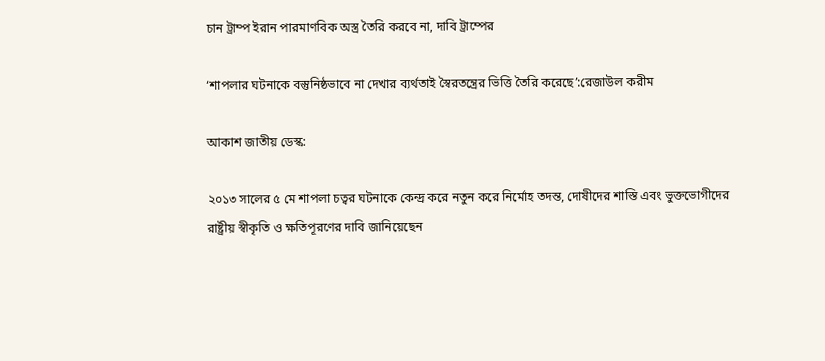চান ট্রাম্প ইরান পারমাণবিক অস্ত্র তৈরি করবে না, দাবি ট্রাম্পের

‘শাপলার ঘটনাকে বস্তুনিষ্ঠভাবে না দেখার ব্যর্থতাই স্বৈরতন্ত্রের ভিত্তি তৈরি করেছে’:রেজাউল করীম

আকাশ জাতীয় ডেস্ক:

২০১৩ সালের ৫ মে শাপলা চত্বর ঘটনাকে কেন্দ্র করে নতুন করে নির্মোহ তদন্ত, দোষীদের শাস্তি এবং ভুক্তভোগীদের রাষ্ট্রীয় স্বীকৃতি ও ক্ষতিপূরণের দাবি জানিয়েছেন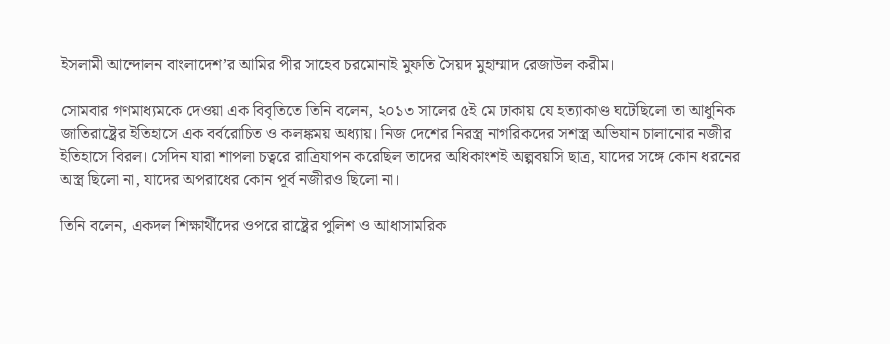ইসলামী আন্দোলন বাংলাদেশ’র আমির পীর সাহেব চরমোনাই মুফতি সৈয়দ মুহাম্মাদ রেজাউল করীম।

সোমবার গণমাধ্যমকে দেওয়া এক বিবৃতিতে তিনি বলেন, ২০১৩ সালের ৫ই মে ঢাকায় যে হত্যাকাণ্ড ঘটেছিলো তা আধুনিক জাতিরাষ্ট্রের ইতিহাসে এক বর্বরোচিত ও কলঙ্কময় অধ্যায়। নিজ দেশের নিরস্ত্র নাগরিকদের সশস্ত্র অভিযান চালানোর নজীর ইতিহাসে বিরল। সেদিন যারা শাপলা চত্বরে রাত্রিযাপন করেছিল তাদের অধিকাংশই অল্পবয়সি ছাত্র, যাদের সঙ্গে কোন ধরনের অস্ত্র ছিলো না, যাদের অপরাধের কোন পূর্ব নজীরও ছিলো না।

তিনি বলেন, একদল শিক্ষার্থীদের ওপরে রাষ্ট্রের পুলিশ ও আধাসামরিক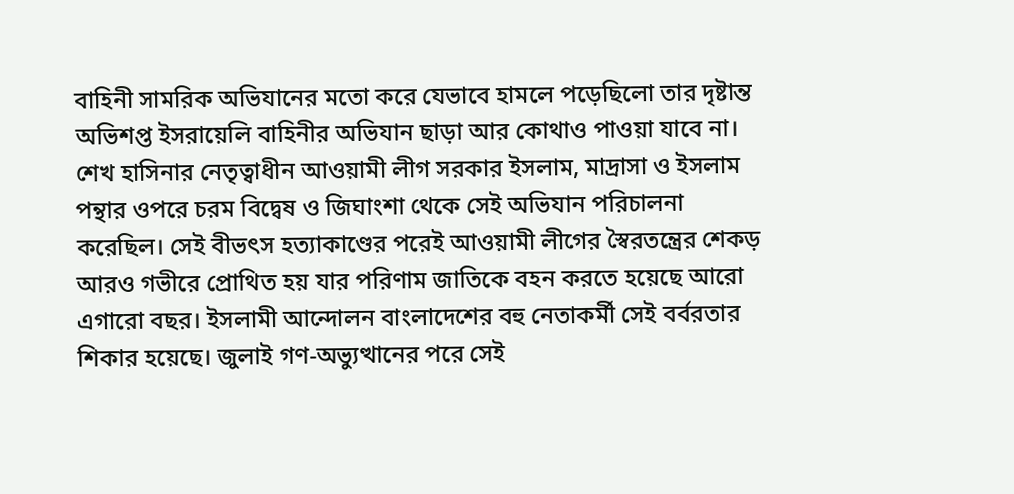বাহিনী সামরিক অভিযানের মতো করে যেভাবে হামলে পড়েছিলো তার দৃষ্টান্ত অভিশপ্ত ইসরায়েলি বাহিনীর অভিযান ছাড়া আর কোথাও পাওয়া যাবে না। শেখ হাসিনার নেতৃত্বাধীন আওয়ামী লীগ সরকার ইসলাম, মাদ্রাসা ও ইসলাম পন্থার ওপরে চরম বিদ্বেষ ও জিঘাংশা থেকে সেই অভিযান পরিচালনা করেছিল। সেই বীভৎস হত্যাকাণ্ডের পরেই আওয়ামী লীগের স্বৈরতন্ত্রের শেকড় আরও গভীরে প্রোথিত হয় যার পরিণাম জাতিকে বহন করতে হয়েছে আরো এগারো বছর। ইসলামী আন্দোলন বাংলাদেশের বহু নেতাকর্মী সেই বর্বরতার শিকার হয়েছে। জুলাই গণ-অভ্যুত্থানের পরে সেই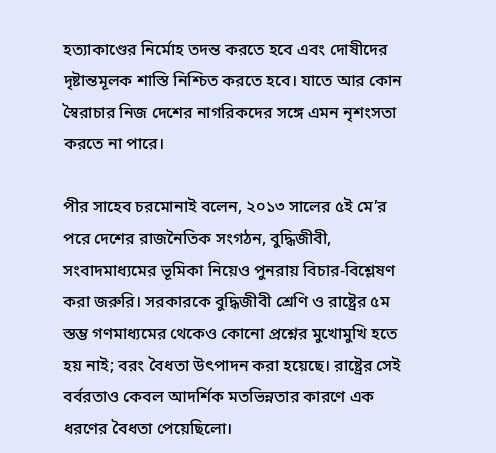হত্যাকাণ্ডের নির্মোহ তদন্ত করতে হবে এবং দোষীদের দৃষ্টান্তমূলক শাস্তি নিশ্চিত করতে হবে। যাতে আর কোন স্বৈরাচার নিজ দেশের নাগরিকদের সঙ্গে এমন নৃশংসতা করতে না পারে।

পীর সাহেব চরমোনাই বলেন, ২০১৩ সালের ৫ই মে’র পরে দেশের রাজনৈতিক সংগঠন, বুদ্ধিজীবী, সংবাদমাধ্যমের ভূমিকা নিয়েও পুনরায় বিচার-বিশ্লেষণ করা জরুরি। সরকারকে বুদ্ধিজীবী শ্রেণি ও রাষ্ট্রের ৫ম স্তম্ভ গণমাধ্যমের থেকেও কোনো প্রশ্নের মুখোমুখি হতে হয় নাই; বরং বৈধতা উৎপাদন করা হয়েছে। রাষ্ট্রের সেই বর্বরতাও কেবল আদর্শিক মতভিন্নতার কারণে এক ধরণের বৈধতা পেয়েছিলো।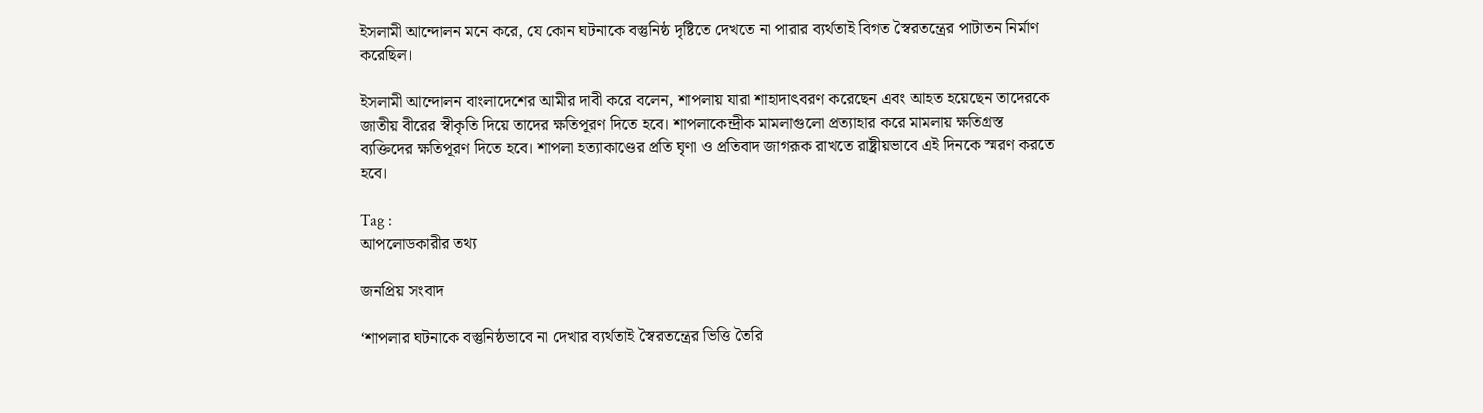ইসলামী আন্দোলন মনে করে, যে কোন ঘটনাকে বস্তুনিষ্ঠ দৃষ্টিতে দেখতে না পারার ব্যর্থতাই বিগত স্বৈরতন্ত্রের পাটাতন নির্মাণ করেছিল।

ইসলামী আন্দোলন বাংলাদেশের আমীর দাবী করে বলেন, শাপলায় যারা শাহাদাৎবরণ করেছেন এবং আহত হয়েছেন তাদেরকে জাতীয় বীরের স্বীকৃতি দিয়ে তাদের ক্ষতিপূরণ দিতে হবে। শাপলাকেন্দ্রীক মামলাগুলো প্রত্যাহার করে মামলায় ক্ষতিগ্রস্ত ব্যক্তিদের ক্ষতিপূরণ দিতে হবে। শাপলা হত্যাকাণ্ডের প্রতি ঘৃণা ও প্রতিবাদ জাগরূক রাখতে রাষ্ট্রীয়ভাবে এই দিনকে স্মরণ করতে হবে।

Tag :
আপলোডকারীর তথ্য

জনপ্রিয় সংবাদ

‘শাপলার ঘটনাকে বস্তুনিষ্ঠভাবে না দেখার ব্যর্থতাই স্বৈরতন্ত্রের ভিত্তি তৈরি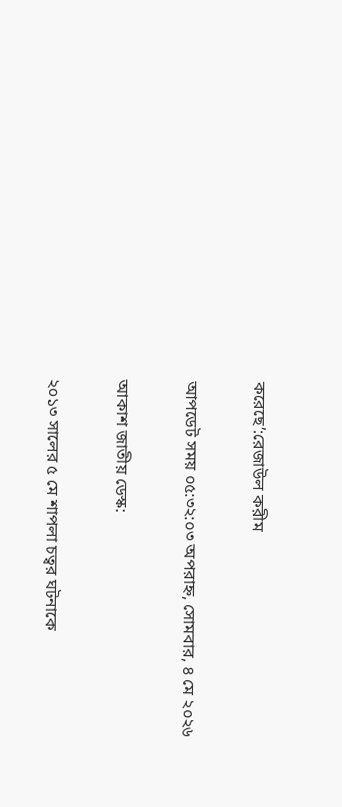করেছে’:রেজাউল করীম

আপডেট সময় ০৫:৩২:০৩ অপরাহ্ন, সোমবার, ৪ মে ২০২৬

আকাশ জাতীয় ডেস্ক:

২০১৩ সালের ৫ মে শাপলা চত্বর ঘটনাকে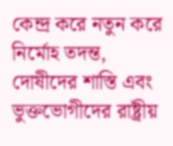কেন্দ্র করে নতুন করে নির্মোহ তদন্ত, দোষীদের শাস্তি এবং ভুক্তভোগীদের রাষ্ট্রীয়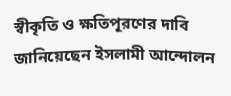স্বীকৃতি ও ক্ষতিপূরণের দাবি জানিয়েছেন ইসলামী আন্দোলন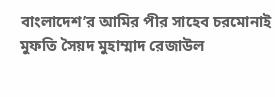বাংলাদেশ’র আমির পীর সাহেব চরমোনাই মুফতি সৈয়দ মুহাম্মাদ রেজাউল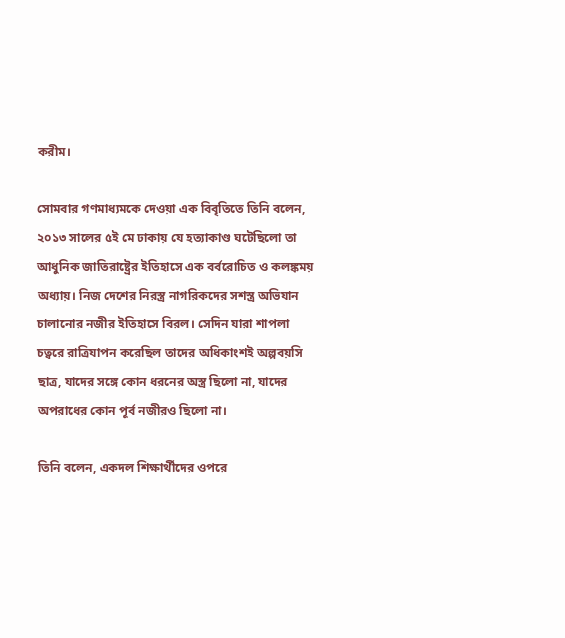করীম।

সোমবার গণমাধ্যমকে দেওয়া এক বিবৃতিতে তিনি বলেন, ২০১৩ সালের ৫ই মে ঢাকায় যে হত্যাকাণ্ড ঘটেছিলো তা আধুনিক জাতিরাষ্ট্রের ইতিহাসে এক বর্বরোচিত ও কলঙ্কময় অধ্যায়। নিজ দেশের নিরস্ত্র নাগরিকদের সশস্ত্র অভিযান চালানোর নজীর ইতিহাসে বিরল। সেদিন যারা শাপলা চত্বরে রাত্রিযাপন করেছিল তাদের অধিকাংশই অল্পবয়সি ছাত্র, যাদের সঙ্গে কোন ধরনের অস্ত্র ছিলো না, যাদের অপরাধের কোন পূর্ব নজীরও ছিলো না।

তিনি বলেন, একদল শিক্ষার্থীদের ওপরে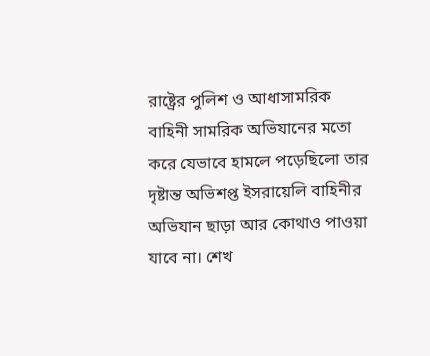রাষ্ট্রের পুলিশ ও আধাসামরিক বাহিনী সামরিক অভিযানের মতো করে যেভাবে হামলে পড়েছিলো তার দৃষ্টান্ত অভিশপ্ত ইসরায়েলি বাহিনীর অভিযান ছাড়া আর কোথাও পাওয়া যাবে না। শেখ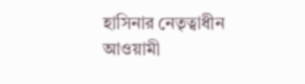হাসিনার নেতৃত্বাধীন আওয়ামী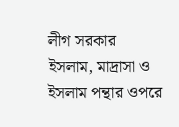লীগ সরকার ইসলাম, মাদ্রাসা ও ইসলাম পন্থার ওপরে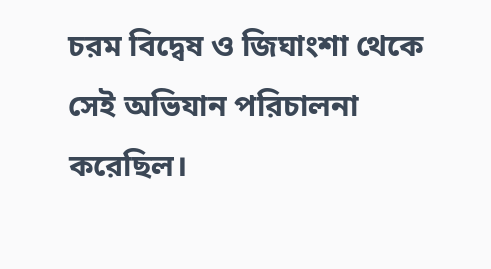চরম বিদ্বেষ ও জিঘাংশা থেকে সেই অভিযান পরিচালনা করেছিল।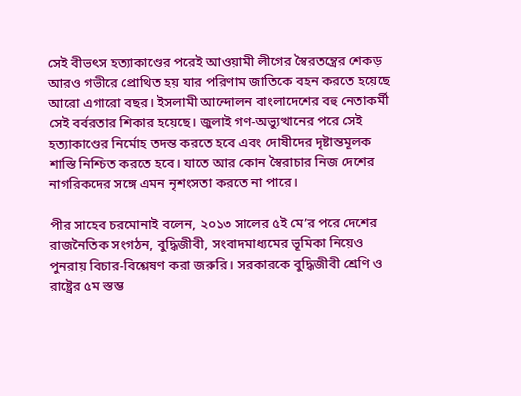সেই বীভৎস হত্যাকাণ্ডের পরেই আওয়ামী লীগের স্বৈরতন্ত্রের শেকড় আরও গভীরে প্রোথিত হয় যার পরিণাম জাতিকে বহন করতে হয়েছে আরো এগারো বছর। ইসলামী আন্দোলন বাংলাদেশের বহু নেতাকর্মী সেই বর্বরতার শিকার হয়েছে। জুলাই গণ-অভ্যুত্থানের পরে সেই হত্যাকাণ্ডের নির্মোহ তদন্ত করতে হবে এবং দোষীদের দৃষ্টান্তমূলক শাস্তি নিশ্চিত করতে হবে। যাতে আর কোন স্বৈরাচার নিজ দেশের নাগরিকদের সঙ্গে এমন নৃশংসতা করতে না পারে।

পীর সাহেব চরমোনাই বলেন, ২০১৩ সালের ৫ই মে’র পরে দেশের রাজনৈতিক সংগঠন, বুদ্ধিজীবী, সংবাদমাধ্যমের ভূমিকা নিয়েও পুনরায় বিচার-বিশ্লেষণ করা জরুরি। সরকারকে বুদ্ধিজীবী শ্রেণি ও রাষ্ট্রের ৫ম স্তম্ভ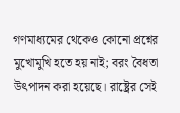গণমাধ্যমের থেকেও কোনো প্রশ্নের মুখোমুখি হতে হয় নাই; বরং বৈধতা উৎপাদন করা হয়েছে। রাষ্ট্রের সেই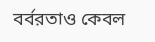বর্বরতাও কেবল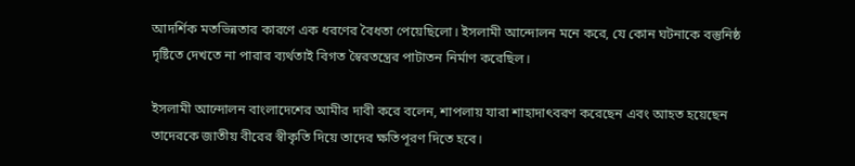আদর্শিক মতভিন্নতার কারণে এক ধরণের বৈধতা পেয়েছিলো। ইসলামী আন্দোলন মনে করে, যে কোন ঘটনাকে বস্তুনিষ্ঠ দৃষ্টিতে দেখতে না পারার ব্যর্থতাই বিগত স্বৈরতন্ত্রের পাটাতন নির্মাণ করেছিল।

ইসলামী আন্দোলন বাংলাদেশের আমীর দাবী করে বলেন, শাপলায় যারা শাহাদাৎবরণ করেছেন এবং আহত হয়েছেন তাদেরকে জাতীয় বীরের স্বীকৃতি দিয়ে তাদের ক্ষতিপূরণ দিতে হবে।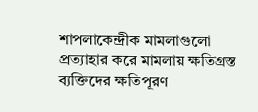শাপলাকেন্দ্রীক মামলাগুলো প্রত্যাহার করে মামলায় ক্ষতিগ্রস্ত ব্যক্তিদের ক্ষতিপূরণ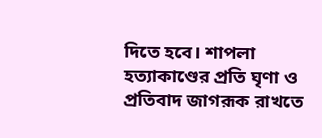দিতে হবে। শাপলা হত্যাকাণ্ডের প্রতি ঘৃণা ও প্রতিবাদ জাগরূক রাখতে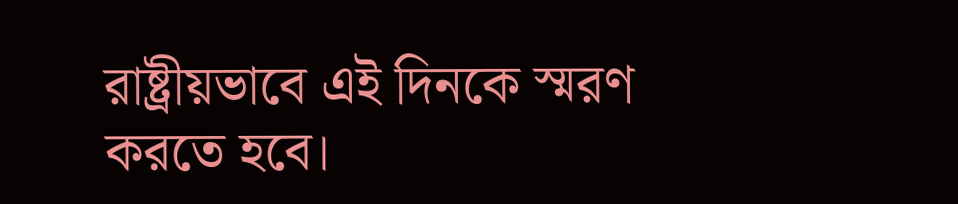রাষ্ট্রীয়ভাবে এই দিনকে স্মরণ করতে হবে।